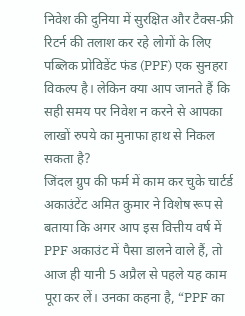निवेश की दुनिया में सुरक्षित और टैक्स-फ्री रिटर्न की तलाश कर रहे लोगों के लिए पब्लिक प्रोविडेंट फंड (PPF) एक सुनहरा विकल्प है। लेकिन क्या आप जानते हैं कि सही समय पर निवेश न करने से आपका लाखों रुपये का मुनाफा हाथ से निकल सकता है?
जिंदल ग्रुप की फर्म में काम कर चुके चार्टर्ड अकाउंटेंट अमित कुमार ने विशेष रूप से बताया कि अगर आप इस वित्तीय वर्ष में PPF अकाउंट में पैसा डालने वाले हैं, तो आज ही यानी 5 अप्रैल से पहले यह काम पूरा कर लें। उनका कहना है, “PPF का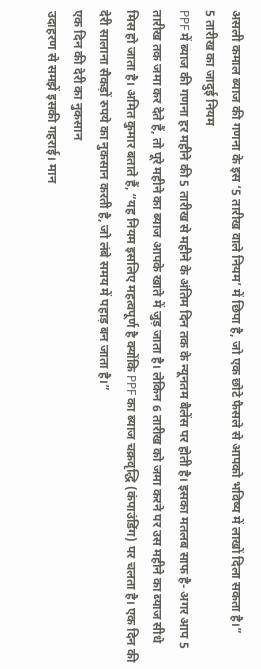असली कमाल ब्याज की गणना के इस ‘5 तारीख वाले नियम’ में छिपा है, जो एक छोटे फैसले से आपको भविष्य में लाखों दिला सकता है।”
5 तारीख का जादुई नियम
PPF में ब्याज की गणना हर महीने की 5 तारीख से महीने के अंतिम दिन तक के न्यूनतम बैलेंस पर होती है। इसका मतलब साफ है- अगर आप 5 तारीख तक जमा कर देते हैं, तो पूरे महीने का ब्याज आपके खाते में जुड़ जाता है। लेकिन 6 तारीख को जमा करने पर उस महीने का ब्याज सीधे मिस हो जाता है। अमित कुमार बताते हैं, “यह नियम इसलिए महत्वपूर्ण है क्योंकि PPF का ब्याज चक्रवृद्धि (कंपाउंडिंग) पर चलता है। एक दिन की देरी सालाना सैकड़ों रुपये का नुकसान करती है, जो लंबे समय में पहाड़ बन जाता है।”
एक दिन की देरी का नुकसान
उदाहरण से समझें इसकी गहराई। मान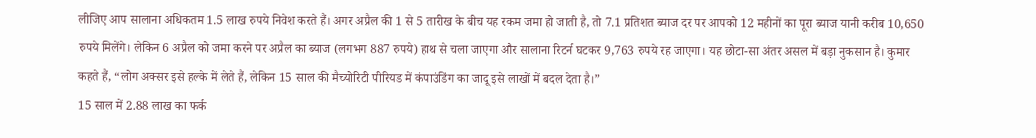लीजिए आप सालाना अधिकतम 1.5 लाख रुपये निवेश करते हैं। अगर अप्रैल की 1 से 5 तारीख के बीच यह रकम जमा हो जाती है, तो 7.1 प्रतिशत ब्याज दर पर आपको 12 महीनों का पूरा ब्याज यानी करीब 10,650 रुपये मिलेंगे। लेकिन 6 अप्रैल को जमा करने पर अप्रैल का ब्याज (लगभग 887 रुपये) हाथ से चला जाएगा और सालाना रिटर्न घटकर 9,763 रुपये रह जाएगा। यह छोटा-सा अंतर असल में बड़ा नुकसान है। कुमार कहते हैं, “लोग अक्सर इसे हल्के में लेते हैं, लेकिन 15 साल की मैच्योरिटी पीरियड में कंपाउंडिंग का जादू इसे लाखों में बदल देता है।”
15 साल में 2.88 लाख का फर्क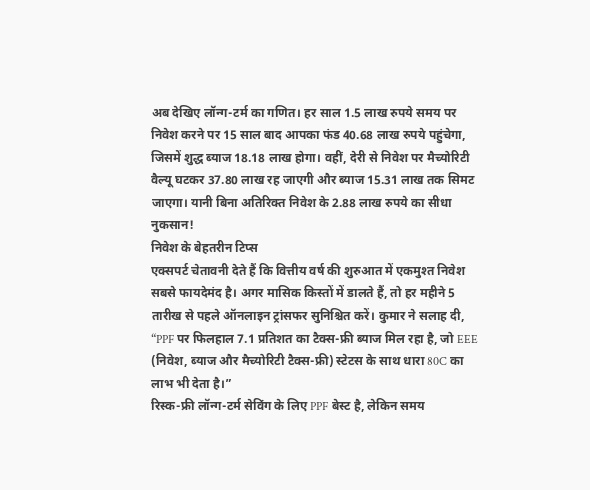अब देखिए लॉन्ग-टर्म का गणित। हर साल 1.5 लाख रुपये समय पर निवेश करने पर 15 साल बाद आपका फंड 40.68 लाख रुपये पहुंचेगा, जिसमें शुद्ध ब्याज 18.18 लाख होगा। वहीं, देरी से निवेश पर मैच्योरिटी वैल्यू घटकर 37.80 लाख रह जाएगी और ब्याज 15.31 लाख तक सिमट जाएगा। यानी बिना अतिरिक्त निवेश के 2.88 लाख रुपये का सीधा नुकसान!
निवेश के बेहतरीन टिप्स
एक्सपर्ट चेतावनी देते हैं कि वित्तीय वर्ष की शुरुआत में एकमुश्त निवेश सबसे फायदेमंद है। अगर मासिक किस्तों में डालते हैं, तो हर महीने 5 तारीख से पहले ऑनलाइन ट्रांसफर सुनिश्चित करें। कुमार ने सलाह दी, “PPF पर फिलहाल 7.1 प्रतिशत का टैक्स-फ्री ब्याज मिल रहा है, जो EEE (निवेश, ब्याज और मैच्योरिटी टैक्स-फ्री) स्टेटस के साथ धारा 80C का लाभ भी देता है।”
रिस्क-फ्री लॉन्ग-टर्म सेविंग के लिए PPF बेस्ट है, लेकिन समय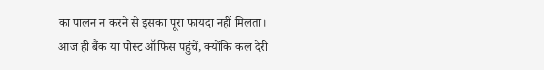का पालन न करने से इसका पूरा फायदा नहीं मिलता। आज ही बैंक या पोस्ट ऑफिस पहुंचें, क्योंकि कल देरी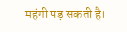महंगी पड़ सकती है।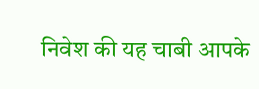निवेश की यह चाबी आपके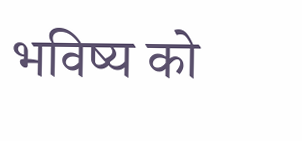भविष्य को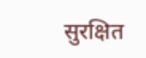सुरक्षित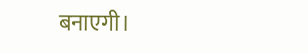बनाएगी।